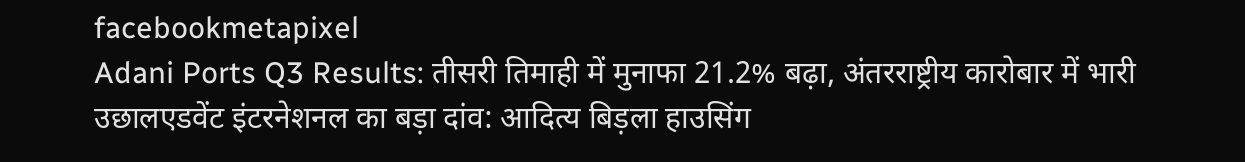facebookmetapixel
Adani Ports Q3 Results: तीसरी तिमाही में मुनाफा 21.2% बढ़ा, अंतरराष्ट्रीय कारोबार में भारी उछालएडवेंट इंटरनेशनल का बड़ा दांव: आदित्य बिड़ला हाउसिंग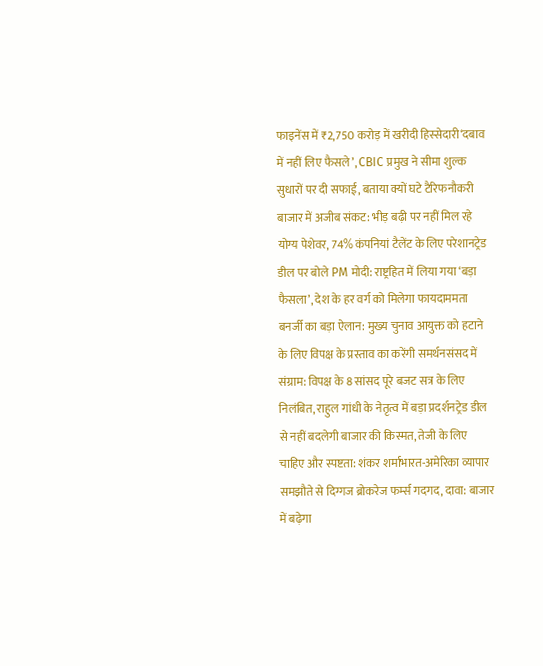फाइनेंस में ₹2,750 करोड़ में खरीदी हिस्सेदारी‘दबाव में नहीं लिए फैसले’, CBIC प्रमुख ने सीमा शुल्क सुधारों पर दी सफाई, बताया क्यों घटे टैरिफनौकरी बाजार में अजीब संकट: भीड़ बढ़ी पर नहीं मिल रहे योग्य पेशेवर, 74% कंपनियां टैलेंट के लिए परेशानट्रेड डील पर बोले PM मोदी: राष्ट्रहित में लिया गया ‘बड़ा फैसला’, देश के हर वर्ग को मिलेगा फायदाममता बनर्जी का बड़ा ऐलान: मुख्य चुनाव आयुक्त को हटाने के लिए विपक्ष के प्रस्ताव का करेंगी समर्थनसंसद में संग्राम: विपक्ष के 8 सांसद पूरे बजट सत्र के लिए निलंबित, राहुल गांधी के नेतृत्व में बड़ा प्रदर्शनट्रेड डील से नहीं बदलेगी बाजार की किस्मत, तेजी के लिए चाहिए और स्पष्टता: शंकर शर्माभारत-अमेरिका व्यापार समझौते से दिग्गज ब्रोकरेज फर्म्स गदगद, दावा: बाजार में बढ़ेगा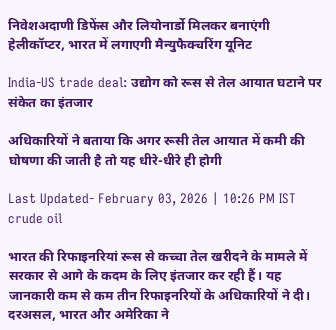निवेशअदाणी डिफेंस और लियोनार्डो मिलकर बनाएंगी हेलीकॉप्टर, भारत में लगाएगी मैन्युफैक्चरिंग यूनिट

India-US trade deal: उद्योग को रूस से तेल आयात घटाने पर संकेत का इंतजार

अधिकारियों ने बताया कि अगर रूसी तेल आयात में कमी की घोषणा की जाती है तो यह धीरे-धीरे ही होगी

Last Updated- February 03, 2026 | 10:26 PM IST
crude oil

भारत की रिफाइनरियां रूस से कच्चा तेल खरीदने के मामले में सरकार से आगे के कदम के लिए इंतजार कर रही हैं। यह जानकारी कम से कम तीन रिफाइनरियों के अधिकारियों ने दी। दरअसल, भारत और अमेरिका ने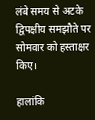लंबे समय से अटके द्विपक्षीय समझौते पर सोमवार को हस्ताक्षर किए।

हालांकि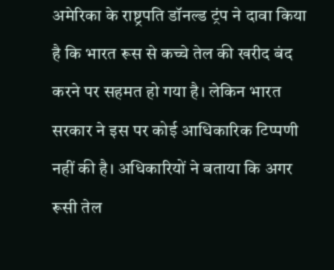अमेरिका के राष्ट्रपति डॉनल्ड ट्रंप ने दावा किया है कि भारत रूस से कच्चे तेल की खरीद बंद करने पर सहमत हो गया है। लेकिन भारत सरकार ने इस पर कोई आधिकारिक टिप्पणी नहीं की है। अधिकारियों ने बताया कि अगर रूसी तेल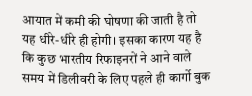आयात में कमी की घोषणा की जाती है तो यह धीरे-धीरे ही होगी। इसका कारण यह है कि कुछ भारतीय रिफाइनरों ने आने वाले समय में डिलीवरी के लिए पहले ही कार्गो बुक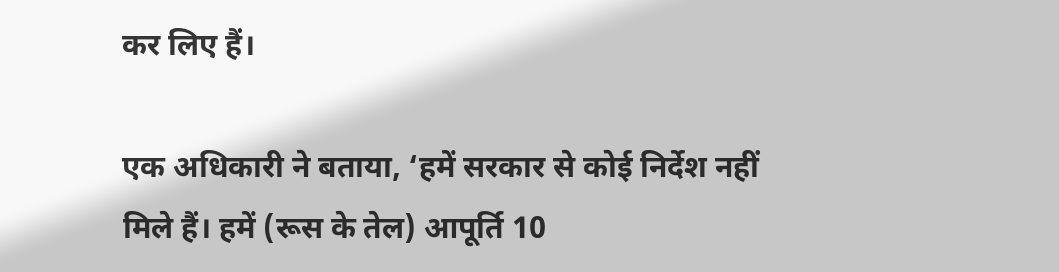कर लिए हैं।

एक अधिकारी ने बताया, ‘हमें सरकार से कोई निर्देश नहीं मिले हैं। हमें (रूस के तेल) आपूर्ति 10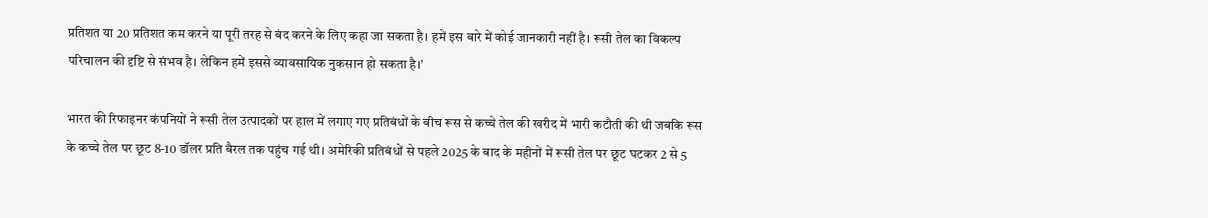प्रतिशत या 20 प्रतिशत कम करने या पूरी तरह से बंद करने के लिए कहा जा सकता है। हमें इस बारे में कोई जानकारी नहीं है। रूसी तेल का विकल्प परिचालन की दृष्टि से संभव है। लेकिन हमें इससे व्यावसायिक नुकसान हो सकता है।’

भारत की रिफाइनर कंपनियों ने रूसी तेल उत्पादकों पर हाल में लगाए गए प्रतिबंधों के बीच रूस से कच्चे तेल की खरीद में भारी कटौती की थी जबकि रूस के कच्चे तेल पर छूट 8-10 डॉलर प्रति बैरल तक पहुंच गई थी। अमेरिकी प्रतिबंधों से पहले 2025 के बाद के महीनों में रूसी तेल पर छूट घटकर 2 से 5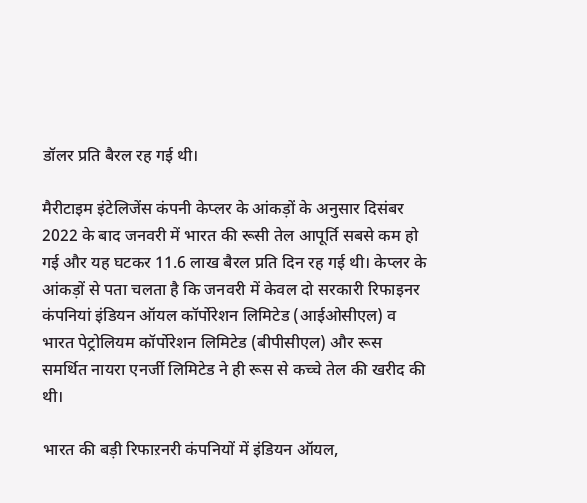डॉलर प्रति बैरल रह गई थी।

मैरीटाइम इंटेलिजेंस कंपनी केप्लर के आंकड़ों के अनुसार दिसंबर 2022 के बाद जनवरी में भारत की रूसी तेल आपूर्ति सबसे कम हो गई और यह घटकर 11.6 लाख बैरल प्रति दिन रह गई थी। केप्लर के आंकड़ों से पता चलता है कि जनवरी में केवल दो सरकारी रिफाइनर कंपनियां इंडियन ऑयल कॉर्पोरेशन लिमिटेड (आईओसीएल) व भारत पेट्रोलियम कॉर्पोरेशन लिमिटेड (बीपीसीएल) और रूस समर्थित नायरा एनर्जी लिमिटेड ने ही रूस से कच्चे तेल की खरीद की थी।

भारत की बड़ी रिफाऱनरी कंपनियों में इंडियन ऑयल,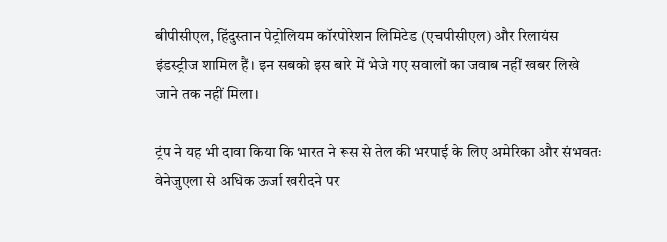बीपीसीएल, हिंदुस्तान पेट्रोलियम कॉरपोरेशन लिमिटेड (एचपीसीएल) और रिलायंस इंडस्ट्रीज शामिल हैं। इन सबको इस बारे में भेजे गए सवालों का जवाब नहीं खबर लिखे जाने तक नहीं मिला।

ट्रंप ने यह भी दावा किया कि भारत ने रूस से तेल की भरपाई के लिए अमेरिका और संभवतः वेनेजुएला से अधिक ऊर्जा खरीदने पर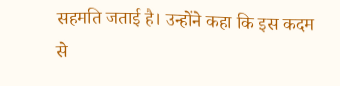सहमति जताई है। उन्होंने कहा कि इस कदम से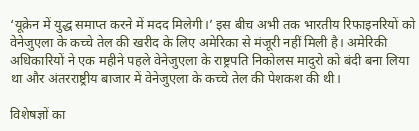‘यूक्रेन में युद्ध समाप्त करने में मदद मिलेगी।’ इस बीच अभी तक भारतीय रिफाइनरियों को वेनेजुएला के कच्चे तेल की खरीद के लिए अमेरिका से मंजूरी नहीं मिली है। अमेरिकी अधिकारियों ने एक महीने पहले वेनेजुएला के राष्ट्रपति निकोलस मादुरो को बंदी बना लिया था और अंतरराष्ट्रीय बाजार में वेनेजुएला के कच्चे तेल की पेशकश की थी।

विशेषज्ञों का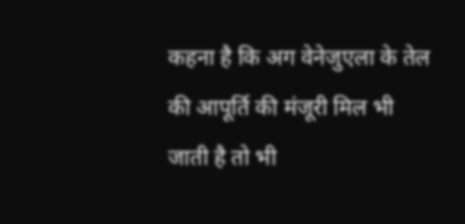कहना है कि अग वेनेजुएला के तेल की आपूर्ति की मंजूरी मिल भी जाती है तो भी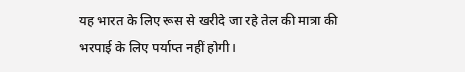यह भारत के लिए रूस से खरीदे जा रहे तेल की मात्रा की भरपाई के लिए पर्याप्त नहीं होगी।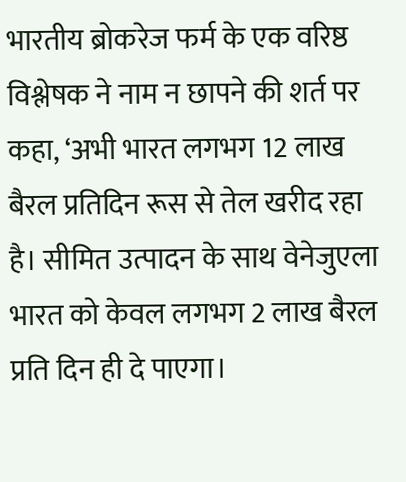भारतीय ब्रोकरेज फर्म के एक वरिष्ठ विश्लेषक ने नाम न छापने की शर्त पर कहा, ‘अभी भारत लगभग 12 लाख बैरल प्रतिदिन रूस से तेल खरीद रहा है। सीमित उत्पादन के साथ वेनेजुएला भारत को केवल लगभग 2 लाख बैरल प्रति दिन ही दे पाएगा।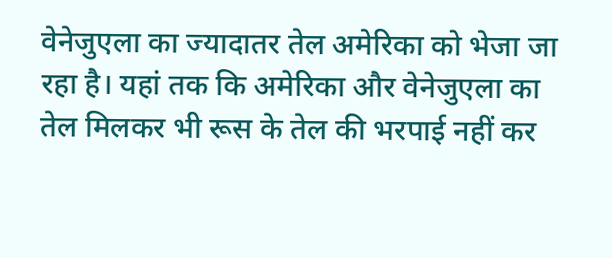वेनेजुएला का ज्यादातर तेल अमेरिका को भेजा जा रहा है। यहां तक कि अमेरिका और वेनेजुएला का तेल मिलकर भी रूस के तेल की भरपाई नहीं कर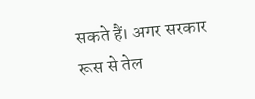सकते हैं। अगर सरकार रूस से तेल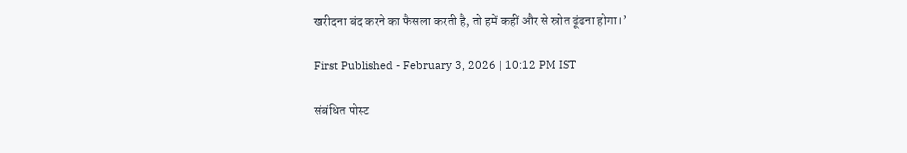खरीदना बंद करने का फैसला करती है, तो हमें कहीं और से स्रोत ढूंढना होगा।’

First Published - February 3, 2026 | 10:12 PM IST

संबंधित पोस्ट